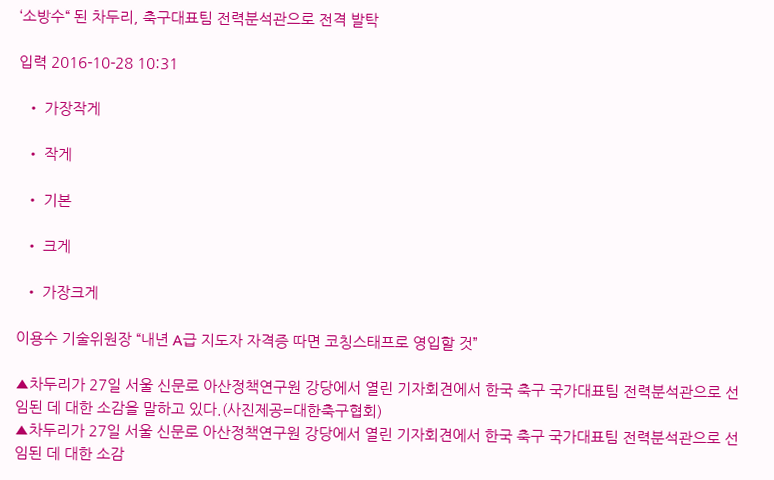‘소방수“ 된 차두리, 축구대표팀 전력분석관으로 전격 발탁

입력 2016-10-28 10:31

  • 가장작게

  • 작게

  • 기본

  • 크게

  • 가장크게

이용수 기술위원장 “내년 A급 지도자 자격증 따면 코칭스태프로 영입할 것”

▲차두리가 27일 서울 신문로 아산정책연구원 강당에서 열린 기자회견에서 한국 축구 국가대표팀 전력분석관으로 선임된 데 대한 소감을 말하고 있다.(사진제공=대한축구협회)
▲차두리가 27일 서울 신문로 아산정책연구원 강당에서 열린 기자회견에서 한국 축구 국가대표팀 전력분석관으로 선임된 데 대한 소감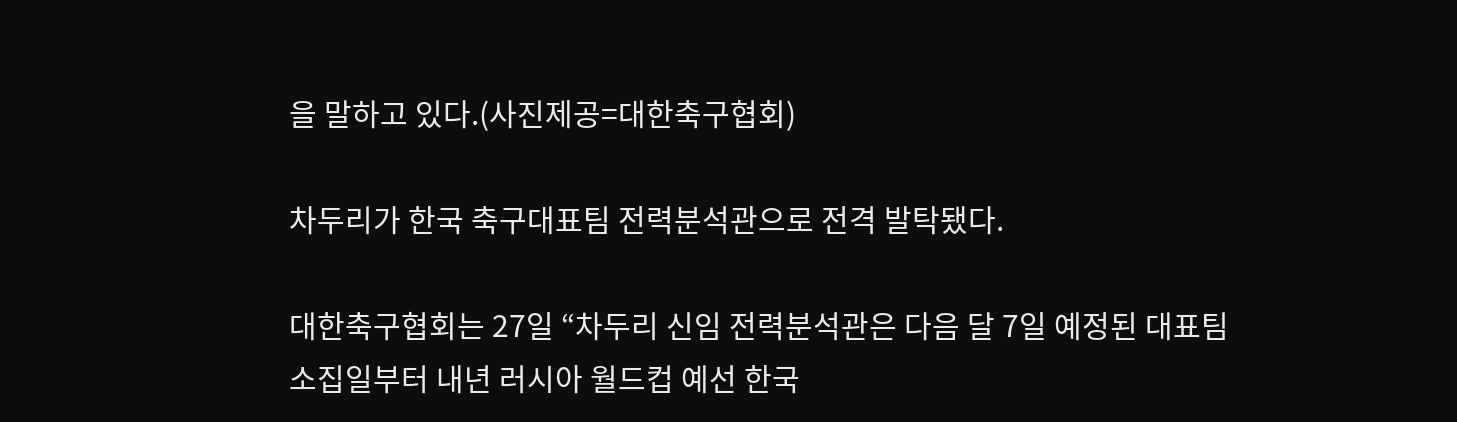을 말하고 있다.(사진제공=대한축구협회)

차두리가 한국 축구대표팀 전력분석관으로 전격 발탁됐다.

대한축구협회는 27일 “차두리 신임 전력분석관은 다음 달 7일 예정된 대표팀 소집일부터 내년 러시아 월드컵 예선 한국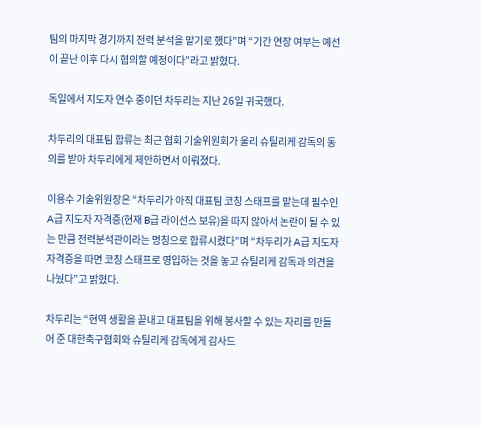팀의 마지막 경기까지 전력 분석을 맡기로 했다”며 “기간 연장 여부는 예선이 끝난 이후 다시 협의할 예정이다”라고 밝혔다.

독일에서 지도자 연수 중이던 차두리는 지난 26일 귀국했다.

차두리의 대표팀 합류는 최근 협회 기술위원회가 울리 슈틸리케 감독의 동의를 받아 차두리에게 제안하면서 이뤄졌다.

이용수 기술위원장은 “차두리가 아직 대표팀 코칭 스태프를 맡는데 필수인 A급 지도자 자격증(현재 B급 라이선스 보유)을 따지 않아서 논란이 될 수 있는 만큼 전력분석관이라는 명칭으로 합류시켰다”며 “차두리가 A급 지도자 자격증을 따면 코칭 스태프로 영입하는 것을 놓고 슈틸리케 감독과 의견을 나눴다”고 밝혔다.

차두리는 “현역 생활을 끝내고 대표팀을 위해 봉사할 수 있는 자리를 만들어 준 대한축구협회와 슈틸리케 감독에게 감사드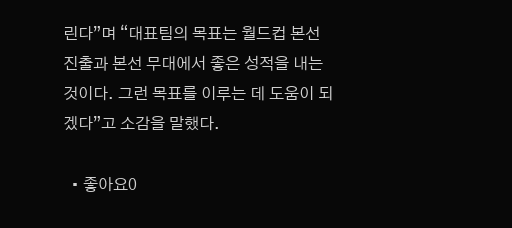린다”며 “대표팀의 목표는 월드컵 본선 진출과 본선 무대에서 좋은 성적을 내는 것이다. 그런 목표를 이루는 데 도움이 되겠다”고 소감을 말했다.

  • 좋아요0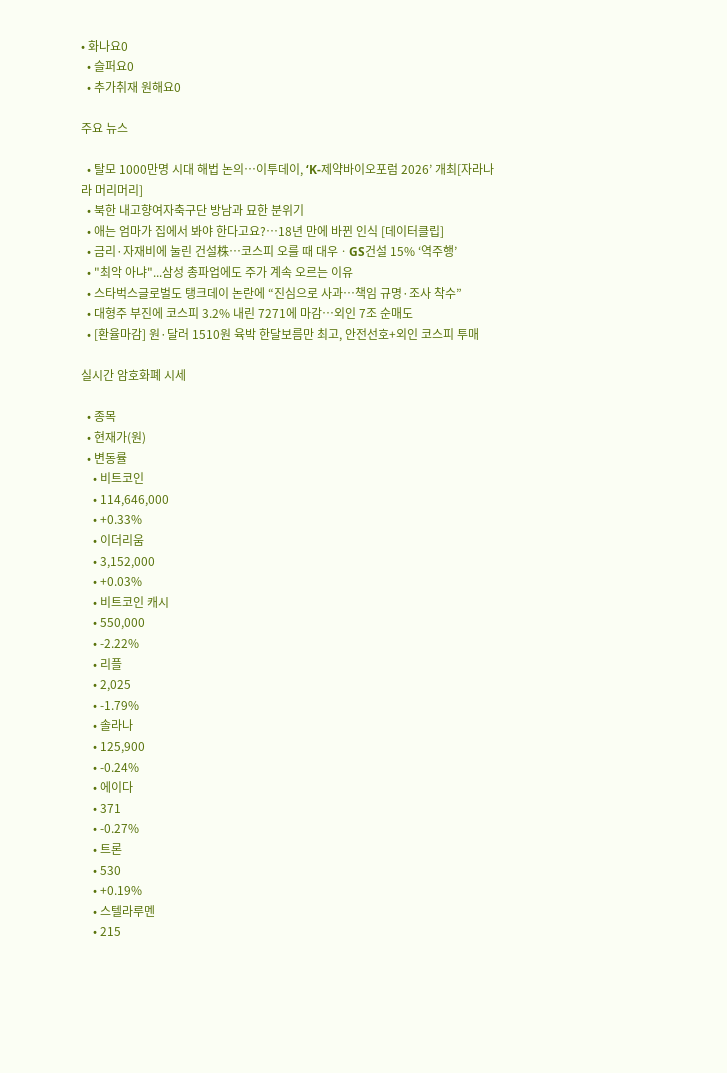• 화나요0
  • 슬퍼요0
  • 추가취재 원해요0

주요 뉴스

  • 탈모 1000만명 시대 해법 논의…이투데이, ‘K-제약바이오포럼 2026’ 개최[자라나라 머리머리]
  • 북한 내고향여자축구단 방남과 묘한 분위기
  • 애는 엄마가 집에서 봐야 한다고요?…18년 만에 바뀐 인식 [데이터클립]
  • 금리·자재비에 눌린 건설株…코스피 오를 때 대우ㆍGS건설 15% ‘역주행’
  • "최악 아냐"...삼성 총파업에도 주가 계속 오르는 이유
  • 스타벅스글로벌도 탱크데이 논란에 “진심으로 사과…책임 규명·조사 착수”
  • 대형주 부진에 코스피 3.2% 내린 7271에 마감⋯외인 7조 순매도
  • [환율마감] 원·달러 1510원 육박 한달보름만 최고, 안전선호+외인 코스피 투매

실시간 암호화폐 시세

  • 종목
  • 현재가(원)
  • 변동률
    • 비트코인
    • 114,646,000
    • +0.33%
    • 이더리움
    • 3,152,000
    • +0.03%
    • 비트코인 캐시
    • 550,000
    • -2.22%
    • 리플
    • 2,025
    • -1.79%
    • 솔라나
    • 125,900
    • -0.24%
    • 에이다
    • 371
    • -0.27%
    • 트론
    • 530
    • +0.19%
    • 스텔라루멘
    • 215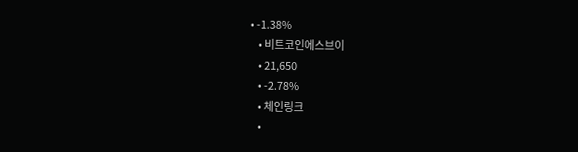• -1.38%
    • 비트코인에스브이
    • 21,650
    • -2.78%
    • 체인링크
    •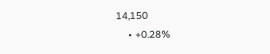14,150
    • +0.28%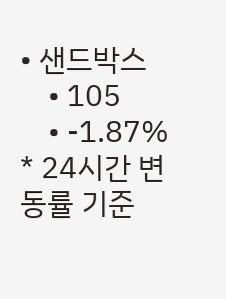• 샌드박스
    • 105
    • -1.87%
* 24시간 변동률 기준